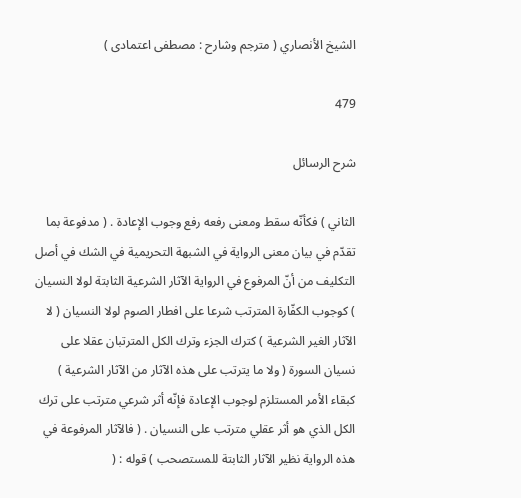الشيخ الأنصاري ( مترجم وشارح : مصطفى اعتمادى )

479

شرح الرسائل

الثاني ) فكأنّه سقط ومعنى رفعه رفع وجوب الإعادة . ( مدفوعة بما تقدّم في بيان معنى الرواية في الشبهة التحريمية في الشك في أصل التكليف من أنّ المرفوع في الرواية الآثار الشرعية الثابتة لولا النسيان ) كوجوب الكفّارة المترتب شرعا على افطار الصوم لولا النسيان ( لا الآثار الغير الشرعية ) كترك الجزء وترك الكل المترتبان عقلا على نسيان السورة ( ولا ما يترتب على هذه الآثار من الآثار الشرعية ) كبقاء الأمر المستلزم لوجوب الإعادة فإنّه أثر شرعي مترتب على ترك الكل الذي هو أثر عقلي مترتب على النسيان . ( فالآثار المرفوعة في هذه الرواية نظير الآثار الثابتة للمستصحب ) قوله : (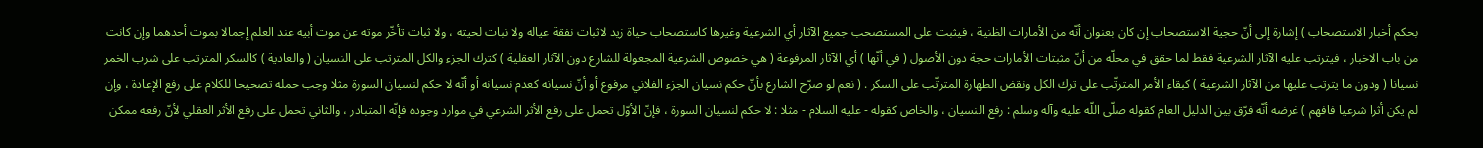بحكم أخبار الاستصحاب ) إشارة إلى أنّ حجية الاستصحاب إن كان بعنوان أنّه من الأمارات الظنية ، فيثبت على المستصحب جميع الآثار أي الشرعية وغيرها كاستصحاب حياة زيد لاثبات نفقة عياله ولا نبات لحيته ، ولا ثبات تأخّر موته عن موت أبيه عند العلم إجمالا بموت أحدهما وإن كانت من باب الاخبار ، فيترتب عليه الآثار الشرعية فقط لما حقق في محلّه من أنّ مثبتات الأمارات حجة دون الأصول ( في أنّها ) أي الآثار المرفوعة ( هي خصوص الشرعية المجعولة للشارع دون الآثار العقلية ) كترك الجزء والكل المترتب على النسيان ( والعادية ) كالسكر المترتب على شرب الخمر نسيانا ( ودون ما يترتب عليها من الآثار الشرعية ) كبقاء الأمر المترتّب على ترك الكل ونقض الطهارة المترتّب على السكر . ( نعم لو صرّح الشارع بأنّ حكم نسيان الجزء الفلاني مرفوع أو أنّ نسيانه كعدم نسيانه أو أنّه لا حكم لنسيان السورة مثلا وجب حمله تصحيحا للكلام على رفع الإعادة ، وإن لم يكن أثرا شرعيا فافهم ) غرضه أنّه فرّق بين الدليل العام كقوله صلّى اللّه عليه وآله وسلم : رفع النسيان ، والخاص كقوله - عليه السلام - مثلا : لا حكم لنسيان السورة ، فإنّ الأوّل تحمل على رفع الأثر الشرعي في موارد وجوده فإنّه المتبادر ، والثاني تحمل على رفع الأثر العقلي لأنّ رفعه ممكن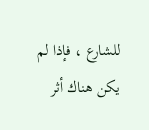للشارع ، فإذا لم يكن هناك أثر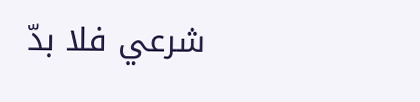شرعي فلا بدّ